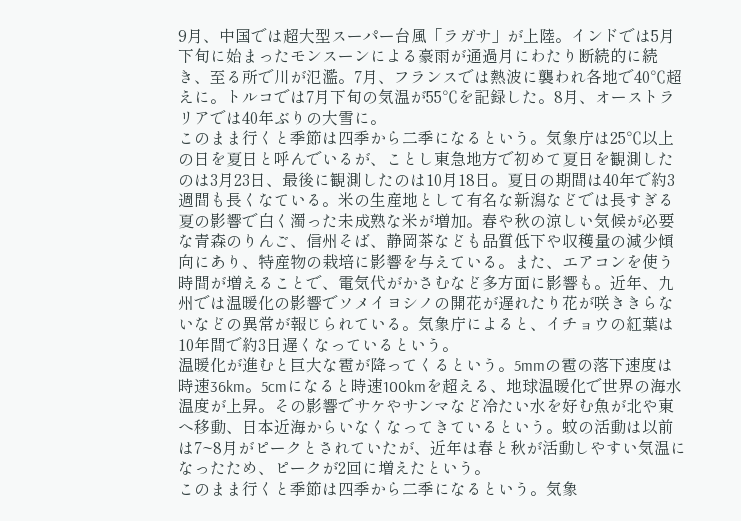9月、中国では超大型スーパー台風「ラガサ」が上陸。インドでは5月下旬に始まったモンスーンによる豪雨が通過月にわたり断続的に続き、至る所で川が氾濫。7月、フランスでは熱波に襲われ各地で40℃超えに。トルコでは7月下旬の気温が55℃を記録した。8月、オーストラリアでは40年ぶりの大雪に。
このまま行くと季節は四季から二季になるという。気象庁は25℃以上の日を夏日と呼んでいるが、ことし東急地方で初めて夏日を観測したのは3月23日、最後に観測したのは10月18日。夏日の期間は40年で約3週間も長くなている。米の生産地として有名な新潟などでは長すぎる夏の影響で白く濁った未成熟な米が増加。春や秋の涼しい気候が必要な青森のりんご、信州そば、静岡茶なども品質低下や収穫量の減少傾向にあり、特産物の栽培に影響を与えている。また、エアコンを使う時間が増えることで、電気代がかさむなど多方面に影響も。近年、九州では温暖化の影響でソメイヨシノの開花が遅れたり花が咲ききらないなどの異常が報じられている。気象庁によると、イチョウの紅葉は10年間で約3日遅くなっているという。
温暖化が進むと巨大な雹が降ってくるという。5mmの雹の落下速度は時速36km。5cmになると時速100kmを超える、地球温暖化で世界の海水温度が上昇。その影響でサケやサンマなど冷たい水を好む魚が北や東へ移動、日本近海からいなくなってきているという。蚊の活動は以前は7~8月がピークとされていたが、近年は春と秋が活動しやすい気温になったため、ピークが2回に増えたという。
このまま行くと季節は四季から二季になるという。気象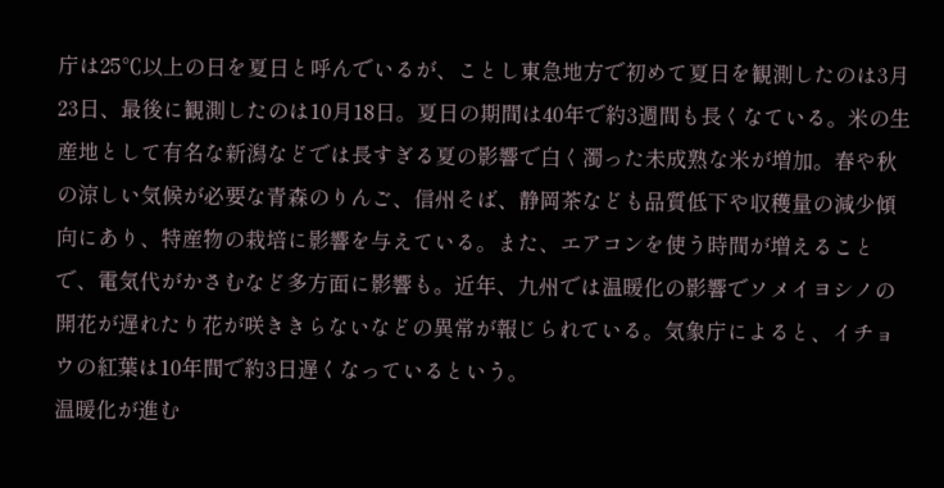庁は25℃以上の日を夏日と呼んでいるが、ことし東急地方で初めて夏日を観測したのは3月23日、最後に観測したのは10月18日。夏日の期間は40年で約3週間も長くなている。米の生産地として有名な新潟などでは長すぎる夏の影響で白く濁った未成熟な米が増加。春や秋の涼しい気候が必要な青森のりんご、信州そば、静岡茶なども品質低下や収穫量の減少傾向にあり、特産物の栽培に影響を与えている。また、エアコンを使う時間が増えることで、電気代がかさむなど多方面に影響も。近年、九州では温暖化の影響でソメイヨシノの開花が遅れたり花が咲ききらないなどの異常が報じられている。気象庁によると、イチョウの紅葉は10年間で約3日遅くなっているという。
温暖化が進む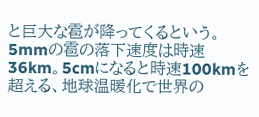と巨大な雹が降ってくるという。5mmの雹の落下速度は時速36km。5cmになると時速100kmを超える、地球温暖化で世界の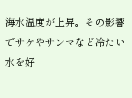海水温度が上昇。その影響でサケやサンマなど冷たい水を好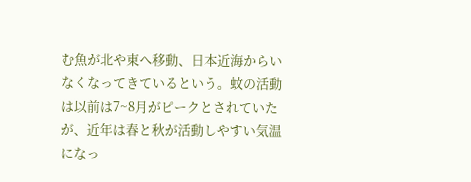む魚が北や東へ移動、日本近海からいなくなってきているという。蚊の活動は以前は7~8月がピークとされていたが、近年は春と秋が活動しやすい気温になっ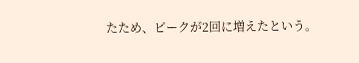たため、ピークが2回に増えたという。